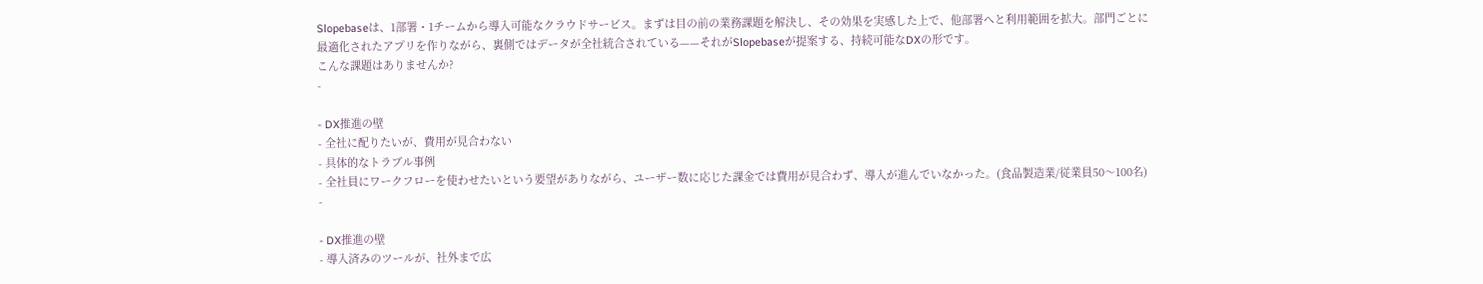Slopebaseは、1部署・1チームから導入可能なクラウドサービス。まずは目の前の業務課題を解決し、その効果を実感した上で、他部署へと利用範囲を拡大。部門ごとに最適化されたアプリを作りながら、裏側ではデータが全社統合されている——それがSlopebaseが提案する、持続可能なDXの形です。
こんな課題はありませんか?
-

- DX推進の壁
- 全社に配りたいが、費用が見合わない
- 具体的なトラブル事例
- 全社員にワークフローを使わせたいという要望がありながら、ユーザー数に応じた課金では費用が見合わず、導入が進んでいなかった。(食品製造業/従業員50〜100名)
-

- DX推進の壁
- 導入済みのツールが、社外まで広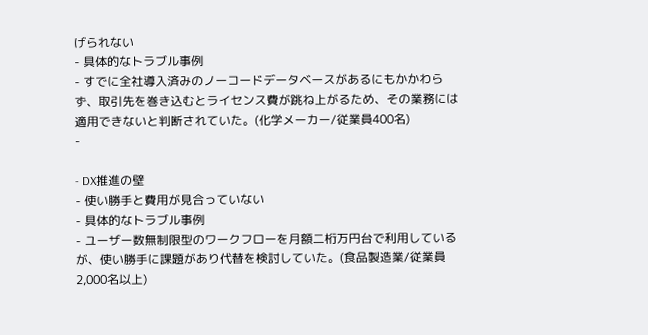げられない
- 具体的なトラブル事例
- すでに全社導入済みのノーコードデータベースがあるにもかかわらず、取引先を巻き込むとライセンス費が跳ね上がるため、その業務には適用できないと判断されていた。(化学メーカー/従業員400名)
-

- DX推進の壁
- 使い勝手と費用が見合っていない
- 具体的なトラブル事例
- ユーザー数無制限型のワークフローを月額二桁万円台で利用しているが、使い勝手に課題があり代替を検討していた。(食品製造業/従業員2,000名以上)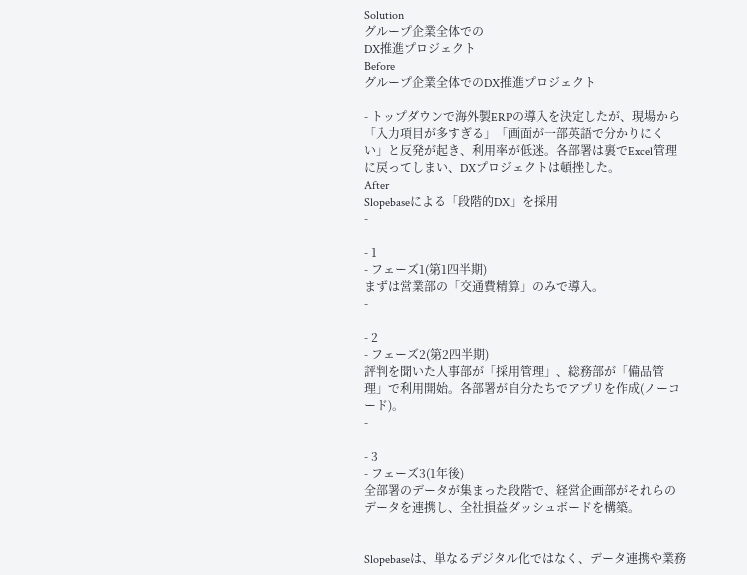Solution
グループ企業全体での
DX推進プロジェクト
Before
グループ企業全体でのDX推進プロジェクト

- トップダウンで海外製ERPの導入を決定したが、現場から「入力項目が多すぎる」「画面が一部英語で分かりにくい」と反発が起き、利用率が低迷。各部署は裏でExcel管理に戻ってしまい、DXプロジェクトは頓挫した。
After
Slopebaseによる「段階的DX」を採用
-

- 1
- フェーズ1(第1四半期)
まずは営業部の「交通費精算」のみで導入。
-

- 2
- フェーズ2(第2四半期)
評判を聞いた人事部が「採用管理」、総務部が「備品管理」で利用開始。各部署が自分たちでアプリを作成(ノーコード)。
-

- 3
- フェーズ3(1年後)
全部署のデータが集まった段階で、経営企画部がそれらのデータを連携し、全社損益ダッシュボードを構築。


Slopebaseは、単なるデジタル化ではなく、データ連携や業務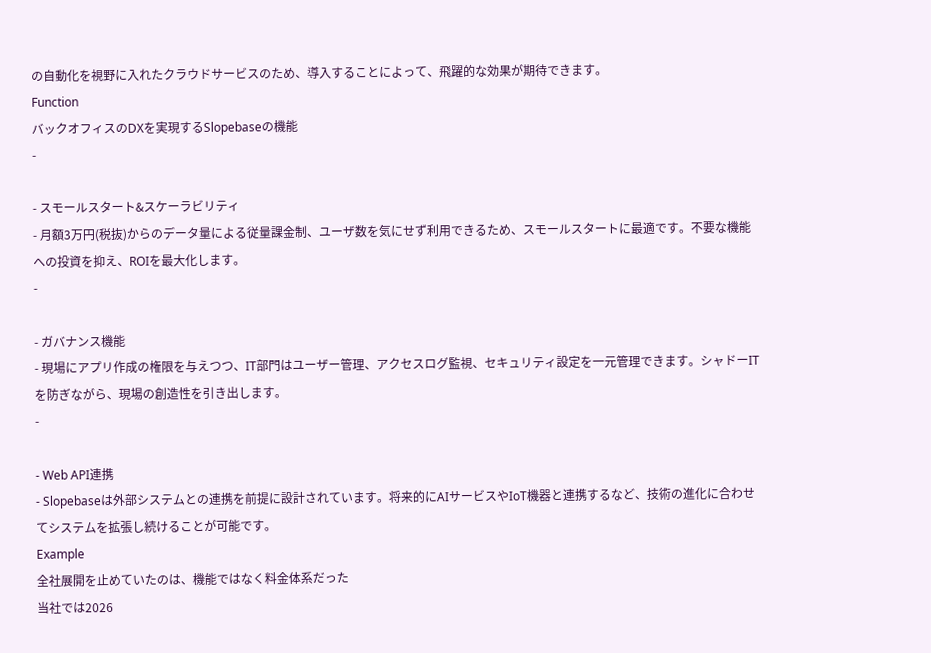の自動化を視野に入れたクラウドサービスのため、導入することによって、飛躍的な効果が期待できます。
Function
バックオフィスのDXを実現するSlopebaseの機能
-

- スモールスタート&スケーラビリティ
- 月額3万円(税抜)からのデータ量による従量課金制、ユーザ数を気にせず利用できるため、スモールスタートに最適です。不要な機能への投資を抑え、ROIを最大化します。
-

- ガバナンス機能
- 現場にアプリ作成の権限を与えつつ、IT部門はユーザー管理、アクセスログ監視、セキュリティ設定を一元管理できます。シャドーITを防ぎながら、現場の創造性を引き出します。
-

- Web API連携
- Slopebaseは外部システムとの連携を前提に設計されています。将来的にAIサービスやIoT機器と連携するなど、技術の進化に合わせてシステムを拡張し続けることが可能です。
Example
全社展開を止めていたのは、機能ではなく料金体系だった
当社では2026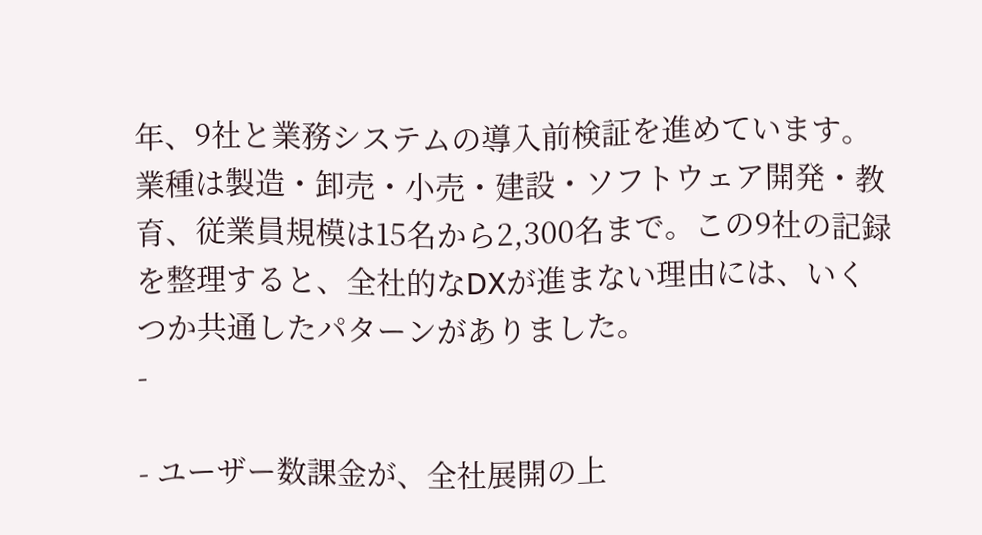年、9社と業務システムの導入前検証を進めています。業種は製造・卸売・小売・建設・ソフトウェア開発・教育、従業員規模は15名から2,300名まで。この9社の記録を整理すると、全社的なDXが進まない理由には、いくつか共通したパターンがありました。
-

- ユーザー数課金が、全社展開の上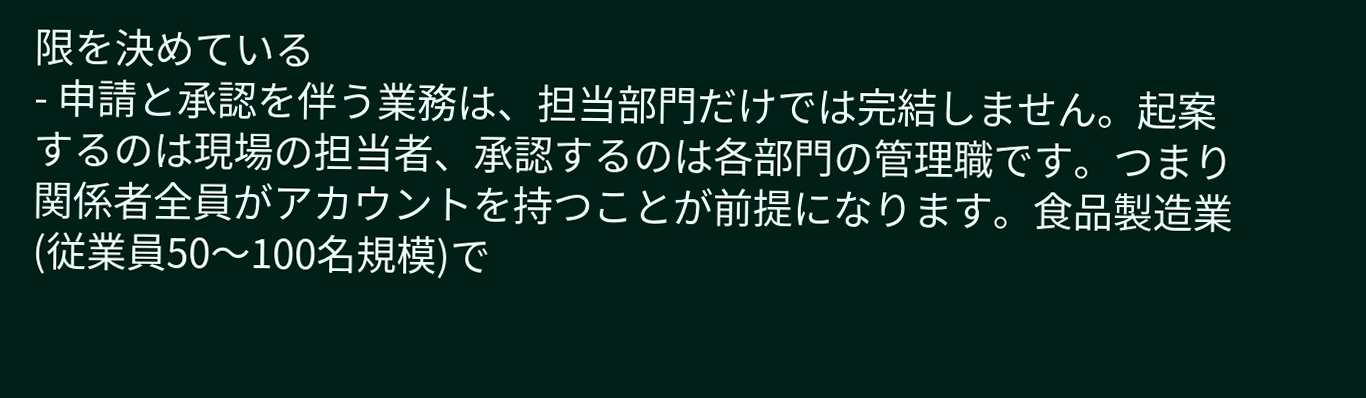限を決めている
- 申請と承認を伴う業務は、担当部門だけでは完結しません。起案するのは現場の担当者、承認するのは各部門の管理職です。つまり関係者全員がアカウントを持つことが前提になります。食品製造業(従業員50〜100名規模)で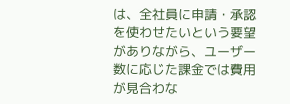は、全社員に申請・承認を使わせたいという要望がありながら、ユーザー数に応じた課金では費用が見合わな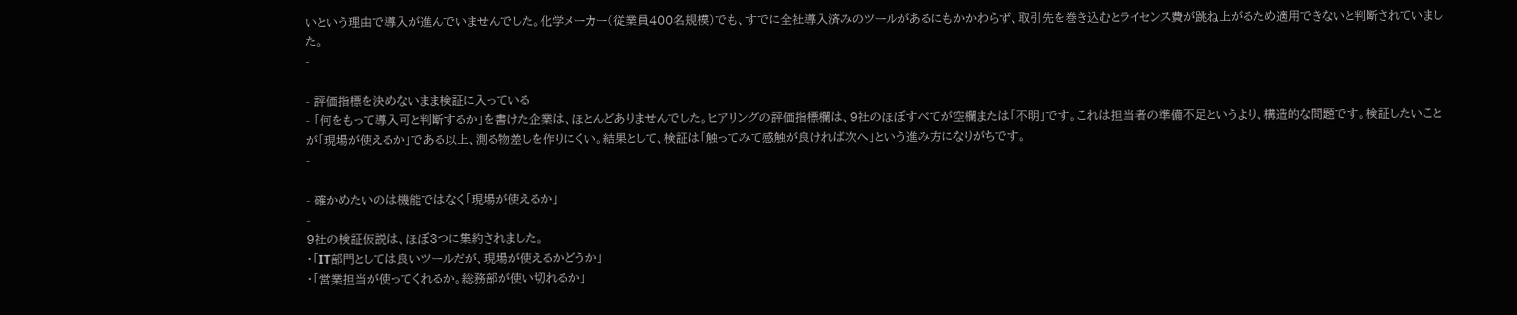いという理由で導入が進んでいませんでした。化学メーカー(従業員400名規模)でも、すでに全社導入済みのツールがあるにもかかわらず、取引先を巻き込むとライセンス費が跳ね上がるため適用できないと判断されていました。
-

- 評価指標を決めないまま検証に入っている
- 「何をもって導入可と判断するか」を書けた企業は、ほとんどありませんでした。ヒアリングの評価指標欄は、9社のほぼすべてが空欄または「不明」です。これは担当者の準備不足というより、構造的な問題です。検証したいことが「現場が使えるか」である以上、測る物差しを作りにくい。結果として、検証は「触ってみて感触が良ければ次へ」という進み方になりがちです。
-

- 確かめたいのは機能ではなく「現場が使えるか」
-
9社の検証仮説は、ほぼ3つに集約されました。
・「IT部門としては良いツールだが、現場が使えるかどうか」
・「営業担当が使ってくれるか。総務部が使い切れるか」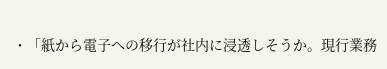・「紙から電子への移行が社内に浸透しそうか。現行業務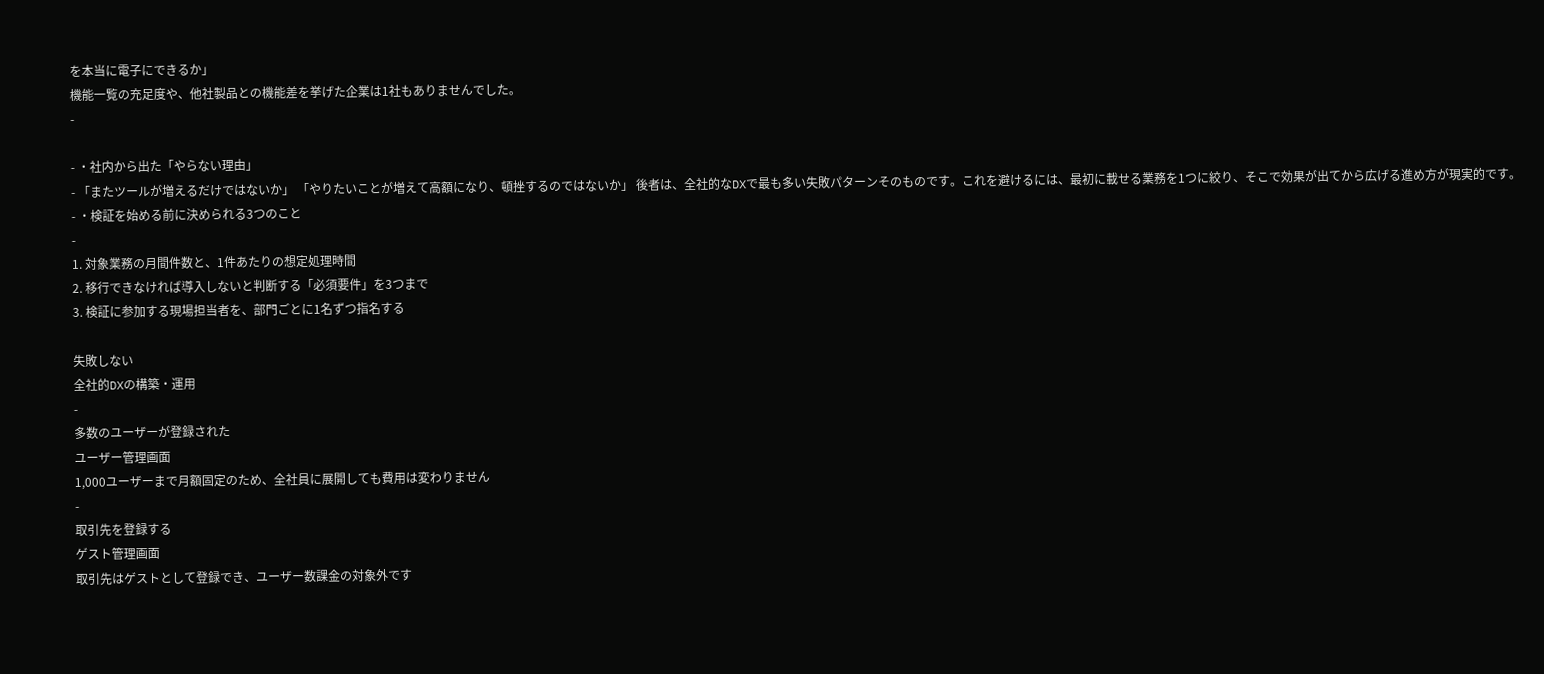を本当に電子にできるか」
機能一覧の充足度や、他社製品との機能差を挙げた企業は1社もありませんでした。
-

- ・社内から出た「やらない理由」
- 「またツールが増えるだけではないか」 「やりたいことが増えて高額になり、頓挫するのではないか」 後者は、全社的なDXで最も多い失敗パターンそのものです。これを避けるには、最初に載せる業務を1つに絞り、そこで効果が出てから広げる進め方が現実的です。
- ・検証を始める前に決められる3つのこと
-
1. 対象業務の月間件数と、1件あたりの想定処理時間
2. 移行できなければ導入しないと判断する「必須要件」を3つまで
3. 検証に参加する現場担当者を、部門ごとに1名ずつ指名する

失敗しない
全社的DXの構築・運用
-
多数のユーザーが登録された
ユーザー管理画面
1,000ユーザーまで月額固定のため、全社員に展開しても費用は変わりません
-
取引先を登録する
ゲスト管理画面
取引先はゲストとして登録でき、ユーザー数課金の対象外です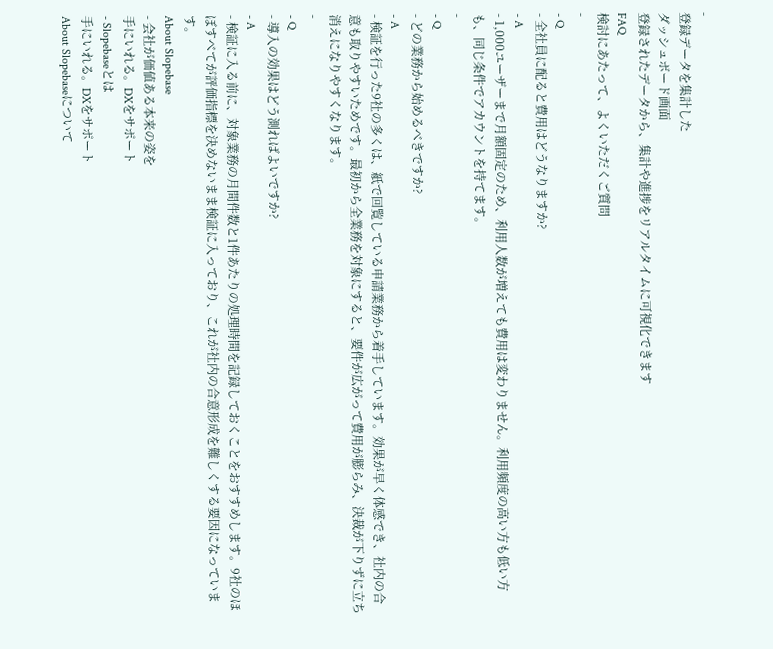-
登録データを集計した
ダッシュボード画面
登録されたデータから、集計や進捗をリアルタイムに可視化できます
FAQ
検討にあたって、よくいただくご質問
-
- Q
- 全社員に配ると費用はどうなりますか?
- A
- 1,000ユーザーまで月額固定のため、利用人数が増えても費用は変わりません。利用頻度の高い方も低い方も、同じ条件でアカウントを持てます。
-
- Q
- どの業務から始めるべきですか?
- A
- 検証を行った9社の多くは、紙で回覧している申請業務から着手しています。効果が早く体感でき、社内の合意も取りやすいためです。最初から全業務を対象にすると、要件が広がって費用が膨らみ、決裁が下りずに立ち消えになりやすくなります。
-
- Q
- 導入の効果はどう測ればよいですか?
- A
- 検証に入る前に、対象業務の月間件数と1件あたりの処理時間を記録しておくことをおすすめします。9社のほぼすべてが評価指標を決めないまま検証に入っており、これが社内の合意形成を難しくする要因になっています。
About Slopebase
- 会社が価値ある本来の姿を
手にいれる。DXをサポート
- Slopebaseとは
手にいれる。DXをサポート
About Slopebaseについて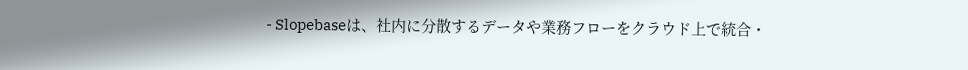- Slopebaseは、社内に分散するデータや業務フローをクラウド上で統合・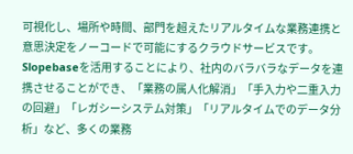可視化し、場所や時間、部門を超えたリアルタイムな業務連携と意思決定をノーコードで可能にするクラウドサービスです。 Slopebaseを活用することにより、社内のバラバラなデータを連携させることができ、「業務の属人化解消」「手入力や二重入力の回避」「レガシーシステム対策」「リアルタイムでのデータ分析」など、多くの業務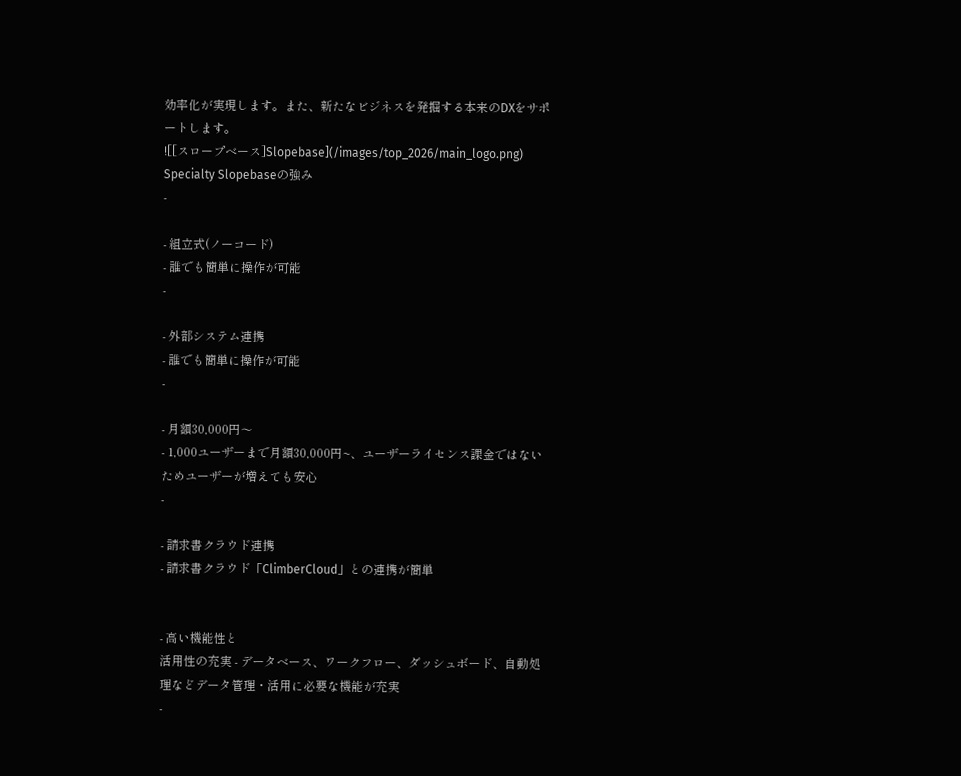効率化が実現します。また、新たなビジネスを発掘する本来のDXをサポートします。
![[スロープベース]Slopebase](/images/top_2026/main_logo.png)
Specialty Slopebaseの強み
-

- 組立式(ノーコード)
- 誰でも簡単に操作が可能
-

- 外部システム連携
- 誰でも簡単に操作が可能
-

- 月額30,000円〜
- 1,000ユーザーまで月額30,000円~、ユーザーライセンス課金ではないためユーザーが増えても安心
-

- 請求書クラウド連携
- 請求書クラウド「ClimberCloud」との連携が簡単


- 高い機能性と
活用性の充実 - データベース、ワークフロー、ダッシュボード、自動処理などデータ管理・活用に必要な機能が充実
-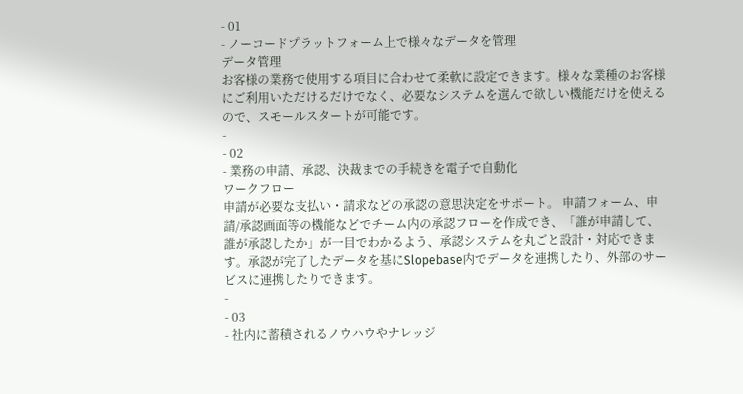- 01
- ノーコードプラットフォーム上で様々なデータを管理
データ管理
お客様の業務で使用する項目に合わせて柔軟に設定できます。様々な業種のお客様にご利用いただけるだけでなく、必要なシステムを選んで欲しい機能だけを使えるので、スモールスタートが可能です。
-
- 02
- 業務の申請、承認、決裁までの手続きを電子で自動化
ワークフロー
申請が必要な支払い・請求などの承認の意思決定をサポート。 申請フォーム、申請/承認画面等の機能などでチーム内の承認フローを作成でき、「誰が申請して、誰が承認したか」が一目でわかるよう、承認システムを丸ごと設計・対応できます。承認が完了したデータを基にSlopebase内でデータを連携したり、外部のサービスに連携したりできます。
-
- 03
- 社内に蓄積されるノウハウやナレッジ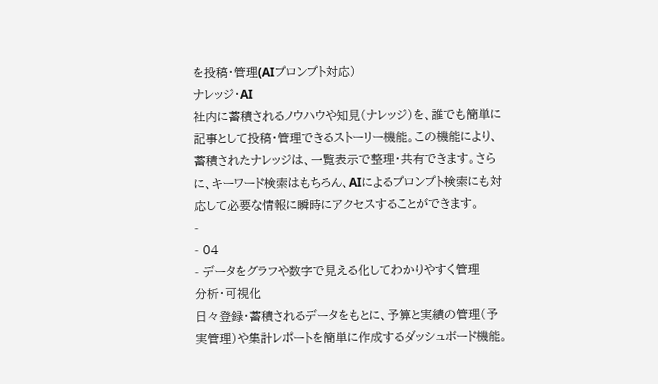を投稿・管理(AIプロンプト対応)
ナレッジ・AI
社内に蓄積されるノウハウや知見(ナレッジ)を、誰でも簡単に記事として投稿・管理できるストーリー機能。この機能により、蓄積されたナレッジは、一覧表示で整理・共有できます。さらに、キーワード検索はもちろん、AIによるプロンプト検索にも対応して必要な情報に瞬時にアクセスすることができます。
-
- 04
- データをグラフや数字で見える化してわかりやすく管理
分析・可視化
日々登録・蓄積されるデータをもとに、予算と実績の管理(予実管理)や集計レポートを簡単に作成するダッシュボード機能。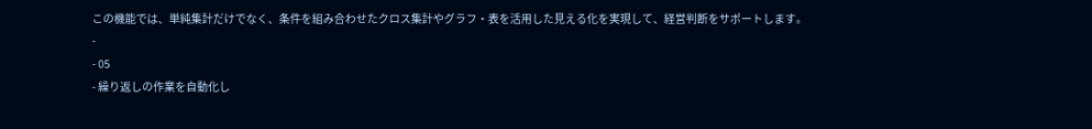この機能では、単純集計だけでなく、条件を組み合わせたクロス集計やグラフ・表を活用した見える化を実現して、経営判断をサポートします。
-
- 05
- 繰り返しの作業を自動化し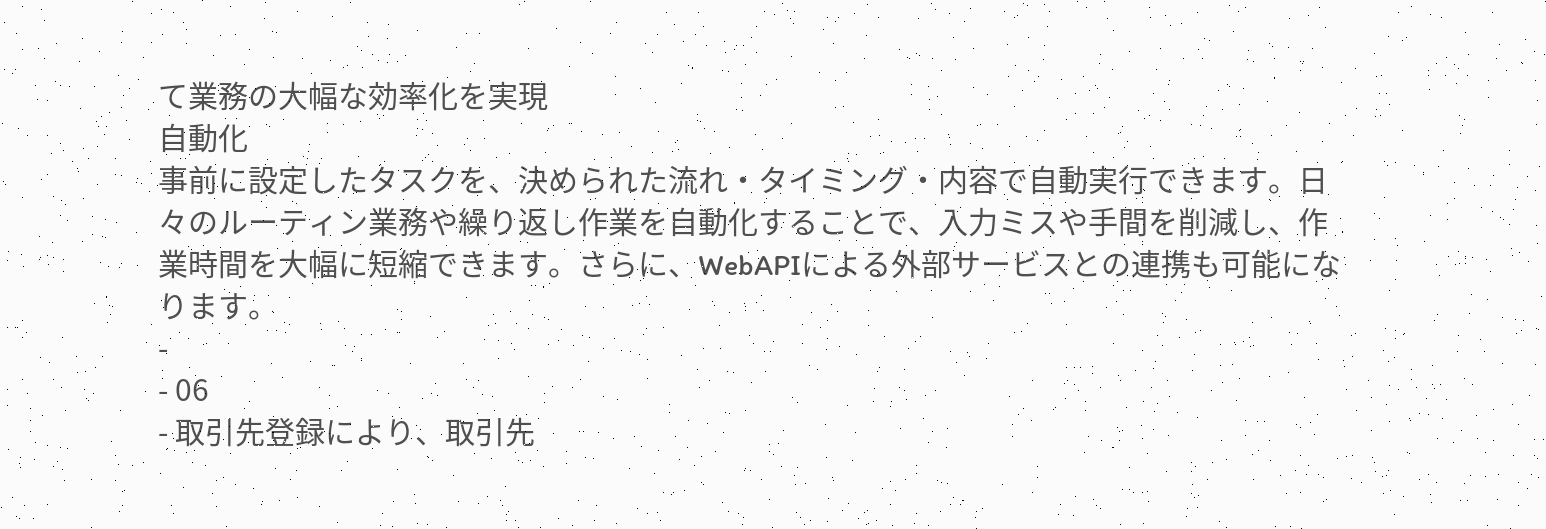て業務の大幅な効率化を実現
自動化
事前に設定したタスクを、決められた流れ・タイミング・内容で自動実行できます。日々のルーティン業務や繰り返し作業を自動化することで、入力ミスや手間を削減し、作業時間を大幅に短縮できます。さらに、WebAPIによる外部サービスとの連携も可能になります。
-
- 06
- 取引先登録により、取引先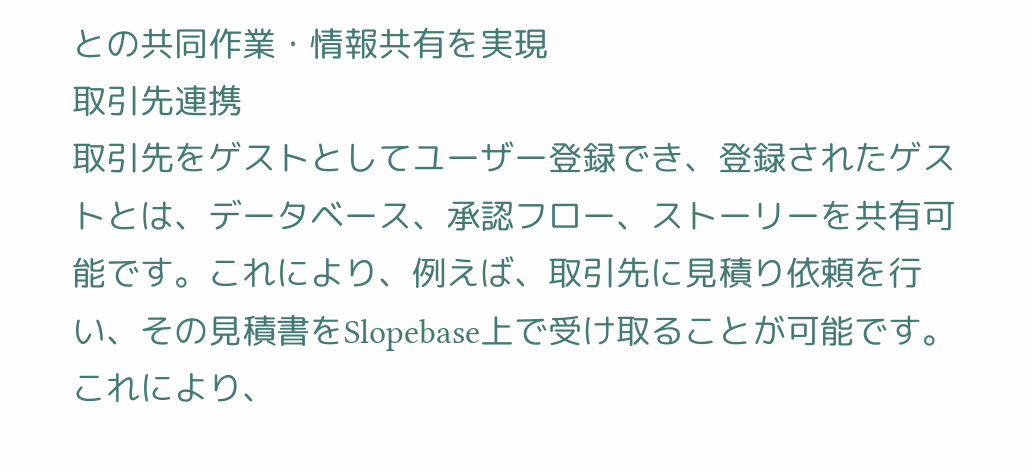との共同作業・情報共有を実現
取引先連携
取引先をゲストとしてユーザー登録でき、登録されたゲストとは、データベース、承認フロー、ストーリーを共有可能です。これにより、例えば、取引先に見積り依頼を行い、その見積書をSlopebase上で受け取ることが可能です。これにより、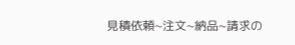見積依頼~注文~納品~請求の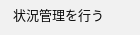状況管理を行う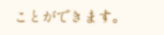ことができます。